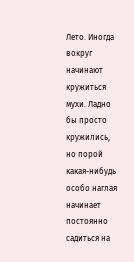Лето. Иногда вокруг начинают кружиться мухи. Ладно бы просто кружились, но порой какая-нибудь особо наглая начинает постоянно садиться на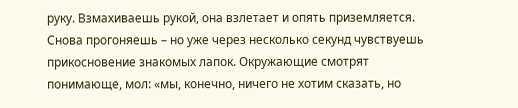руку. Взмахиваешь рукой, она взлетает и опять приземляется. Снова прогоняешь – но уже через несколько секунд чувствуешь прикосновение знакомых лапок. Окружающие смотрят понимающе, мол: «мы, конечно, ничего не хотим сказать, но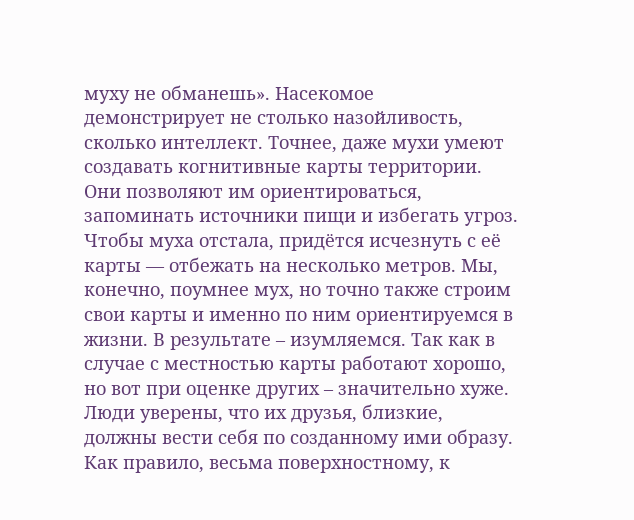муху не обманешь». Насекомое демонстрирует не столько назойливость, сколько интеллект. Точнее, даже мухи умеют создавать когнитивные карты территории. Они позволяют им ориентироваться, запоминать источники пищи и избегать угроз. Чтобы муха отстала, придётся исчезнуть с её карты — отбежать на несколько метров. Мы, конечно, поумнее мух, но точно также строим свои карты и именно по ним ориентируемся в жизни. В результате – изумляемся. Так как в случае с местностью карты работают хорошо, но вот при оценке других – значительно хуже. Люди уверены, что их друзья, близкие, должны вести себя по созданному ими образу. Как правило, весьма поверхностному, к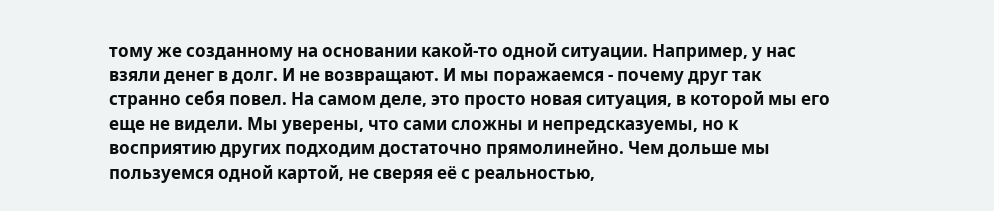тому же созданному на основании какой-то одной ситуации. Например, у нас взяли денег в долг. И не возвращают. И мы поражаемся - почему друг так странно себя повел. На самом деле, это просто новая ситуация, в которой мы его еще не видели. Мы уверены, что сами сложны и непредсказуемы, но к восприятию других подходим достаточно прямолинейно. Чем дольше мы пользуемся одной картой, не сверяя её с реальностью,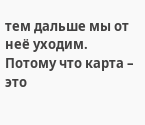тем дальше мы от неё уходим. Потому что карта – это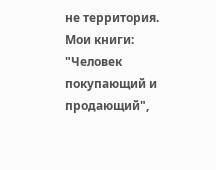не территория. Мои книги: "Человек покупающий и продающий",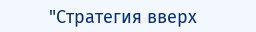"Стратегия вверх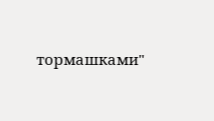тормашками"